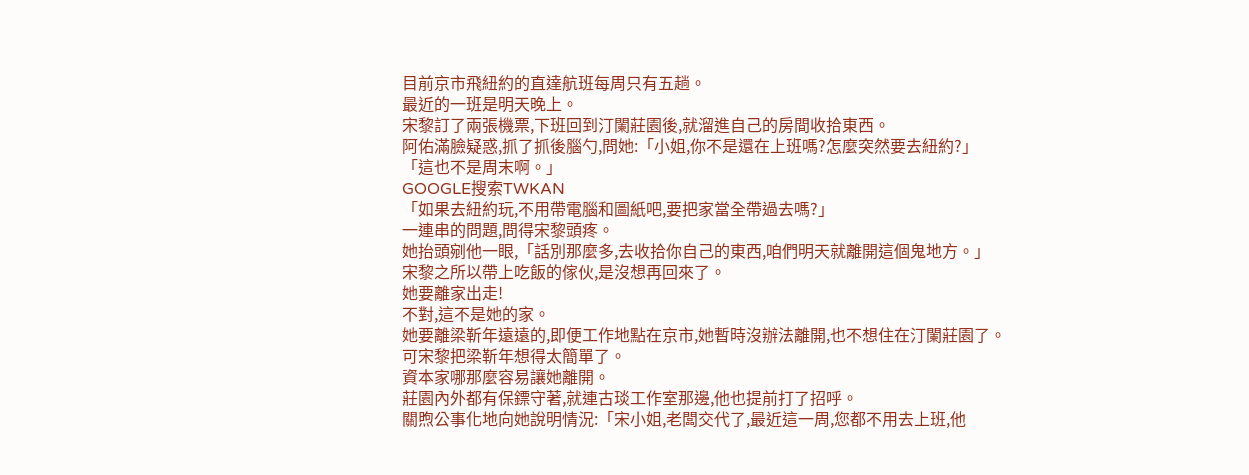目前京市飛紐約的直達航班每周只有五趟。
最近的一班是明天晚上。
宋黎訂了兩張機票,下班回到汀闌莊園後,就溜進自己的房間收拾東西。
阿佑滿臉疑惑,抓了抓後腦勺,問她:「小姐,你不是還在上班嗎?怎麼突然要去紐約?」
「這也不是周末啊。」
GOOGLE搜索TWKAN
「如果去紐約玩,不用帶電腦和圖紙吧,要把家當全帶過去嗎?」
一連串的問題,問得宋黎頭疼。
她抬頭剜他一眼,「話別那麼多,去收拾你自己的東西,咱們明天就離開這個鬼地方。」
宋黎之所以帶上吃飯的傢伙,是沒想再回來了。
她要離家出走!
不對,這不是她的家。
她要離梁靳年遠遠的,即便工作地點在京市,她暫時沒辦法離開,也不想住在汀闌莊園了。
可宋黎把梁靳年想得太簡單了。
資本家哪那麼容易讓她離開。
莊園內外都有保鏢守著,就連古琰工作室那邊,他也提前打了招呼。
關煦公事化地向她說明情況:「宋小姐,老闆交代了,最近這一周,您都不用去上班,他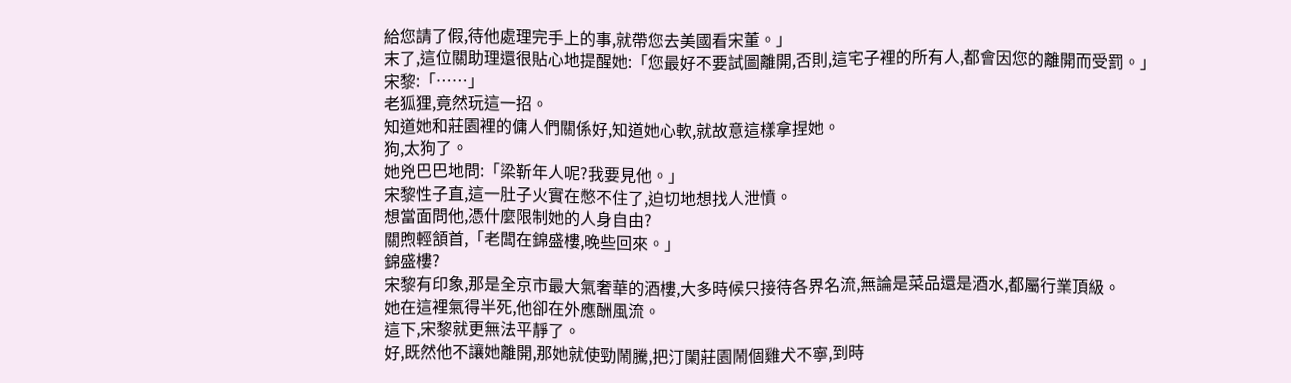給您請了假,待他處理完手上的事,就帶您去美國看宋董。」
末了,這位關助理還很貼心地提醒她:「您最好不要試圖離開,否則,這宅子裡的所有人,都會因您的離開而受罰。」
宋黎:「……」
老狐狸,竟然玩這一招。
知道她和莊園裡的傭人們關係好,知道她心軟,就故意這樣拿捏她。
狗,太狗了。
她兇巴巴地問:「梁靳年人呢?我要見他。」
宋黎性子直,這一肚子火實在憋不住了,迫切地想找人泄憤。
想當面問他,憑什麼限制她的人身自由?
關煦輕頷首,「老闆在錦盛樓,晚些回來。」
錦盛樓?
宋黎有印象,那是全京市最大氣奢華的酒樓,大多時候只接待各界名流,無論是菜品還是酒水,都屬行業頂級。
她在這裡氣得半死,他卻在外應酬風流。
這下,宋黎就更無法平靜了。
好,既然他不讓她離開,那她就使勁鬧騰,把汀闌莊園鬧個雞犬不寧,到時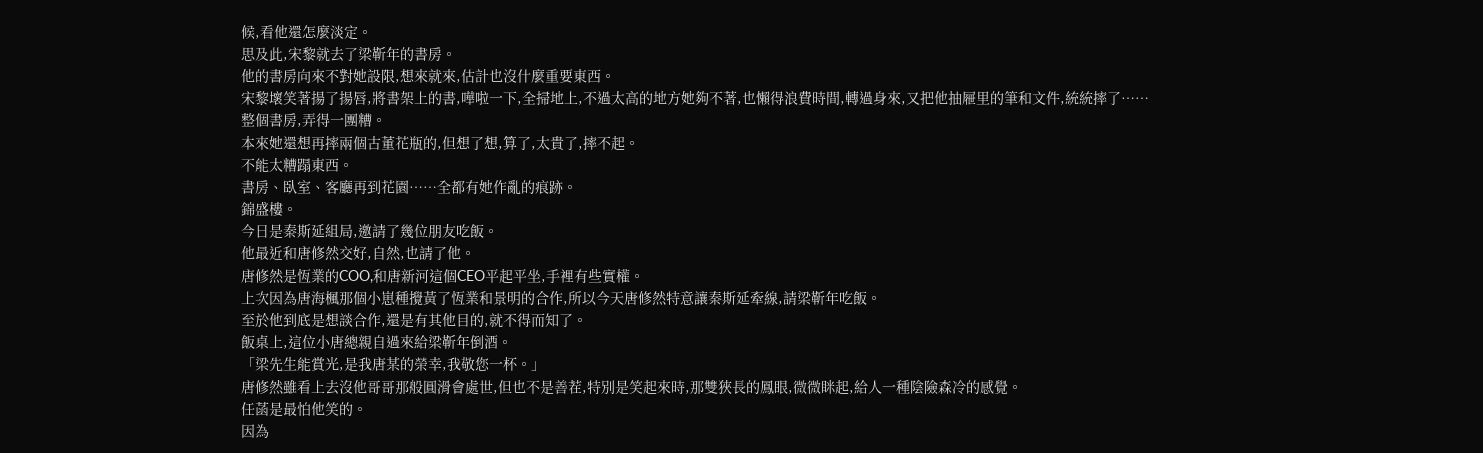候,看他還怎麼淡定。
思及此,宋黎就去了梁靳年的書房。
他的書房向來不對她設限,想來就來,估計也沒什麼重要東西。
宋黎壞笑著揚了揚唇,將書架上的書,嘩啦一下,全掃地上,不過太高的地方她夠不著,也懶得浪費時間,轉過身來,又把他抽屜里的筆和文件,統統摔了……
整個書房,弄得一團糟。
本來她還想再摔兩個古董花瓶的,但想了想,算了,太貴了,摔不起。
不能太糟蹋東西。
書房、臥室、客廳再到花園……全都有她作亂的痕跡。
錦盛樓。
今日是秦斯延組局,邀請了幾位朋友吃飯。
他最近和唐修然交好,自然,也請了他。
唐修然是恆業的COO,和唐新河這個CEO平起平坐,手裡有些實權。
上次因為唐海楓那個小崽種攪黃了恆業和景明的合作,所以今天唐修然特意讓秦斯延牽線,請梁靳年吃飯。
至於他到底是想談合作,還是有其他目的,就不得而知了。
飯桌上,這位小唐總親自過來給梁靳年倒酒。
「梁先生能賞光,是我唐某的榮幸,我敬您一杯。」
唐修然雖看上去沒他哥哥那般圓滑會處世,但也不是善茬,特別是笑起來時,那雙狹長的鳳眼,微微眯起,給人一種陰險森冷的感覺。
任菡是最怕他笑的。
因為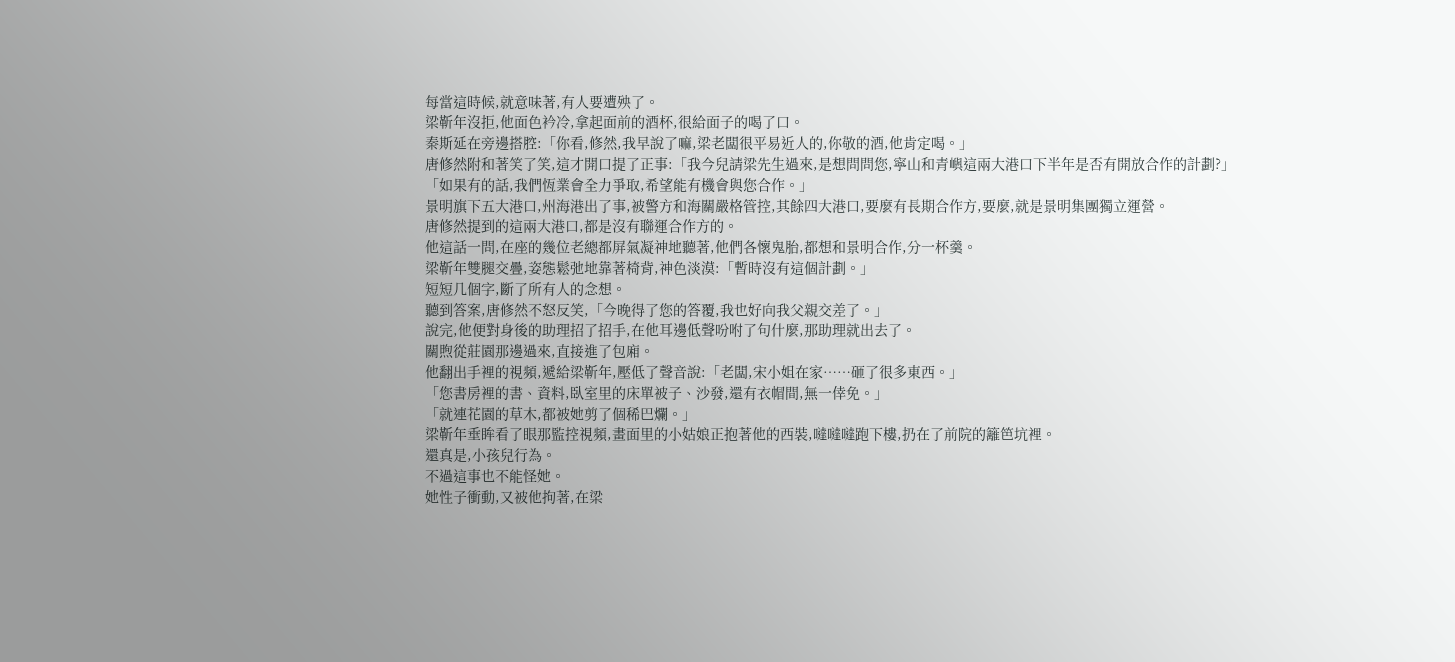每當這時候,就意味著,有人要遭殃了。
梁靳年沒拒,他面色衿冷,拿起面前的酒杯,很給面子的喝了口。
秦斯延在旁邊搭腔:「你看,修然,我早說了嘛,梁老闆很平易近人的,你敬的酒,他肯定喝。」
唐修然附和著笑了笑,這才開口提了正事:「我今兒請梁先生過來,是想問問您,寧山和青嶼這兩大港口下半年是否有開放合作的計劃?」
「如果有的話,我們恆業會全力爭取,希望能有機會與您合作。」
景明旗下五大港口,州海港出了事,被警方和海關嚴格管控,其餘四大港口,要麼有長期合作方,要麼,就是景明集團獨立運營。
唐修然提到的這兩大港口,都是沒有聯運合作方的。
他這話一問,在座的幾位老總都屏氣凝神地聽著,他們各懷鬼胎,都想和景明合作,分一杯羹。
梁靳年雙腿交疊,姿態鬆弛地靠著椅背,神色淡漠:「暫時沒有這個計劃。」
短短几個字,斷了所有人的念想。
聽到答案,唐修然不怒反笑,「今晚得了您的答覆,我也好向我父親交差了。」
說完,他便對身後的助理招了招手,在他耳邊低聲吩咐了句什麼,那助理就出去了。
關煦從莊園那邊過來,直接進了包廂。
他翻出手裡的視頻,遞給梁靳年,壓低了聲音說:「老闆,宋小姐在家……砸了很多東西。」
「您書房裡的書、資料,臥室里的床單被子、沙發,還有衣帽間,無一倖免。」
「就連花園的草木,都被她剪了個稀巴爛。」
梁靳年垂眸看了眼那監控視頻,畫面里的小姑娘正抱著他的西裝,噠噠噠跑下樓,扔在了前院的籬笆坑裡。
還真是,小孩兒行為。
不過這事也不能怪她。
她性子衝動,又被他拘著,在梁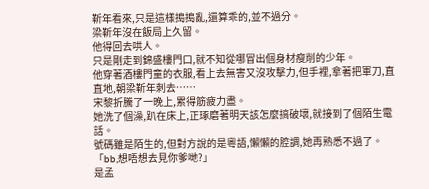靳年看來,只是這樣搗搗亂,還算乖的,並不過分。
梁靳年沒在飯局上久留。
他得回去哄人。
只是剛走到錦盛樓門口,就不知從哪冒出個身材瘦削的少年。
他穿著酒樓門童的衣服,看上去無害又沒攻擊力,但手裡,拿著把軍刀,直直地,朝梁靳年刺去……
宋黎折騰了一晚上,累得筋疲力盡。
她洗了個澡,趴在床上,正琢磨著明天該怎麼搞破壞,就接到了個陌生電話。
號碼雖是陌生的,但對方說的是粵語,懶懶的腔調,她再熟悉不過了。
「bb,想唔想去見你爹哋?」
是孟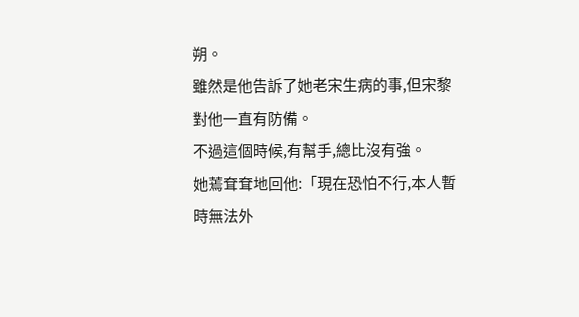朔。
雖然是他告訴了她老宋生病的事,但宋黎對他一直有防備。
不過這個時候,有幫手,總比沒有強。
她蔫耷耷地回他:「現在恐怕不行,本人暫時無法外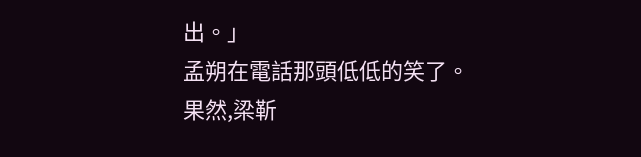出。」
孟朔在電話那頭低低的笑了。
果然,梁靳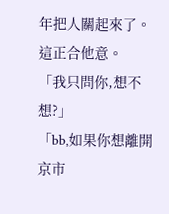年把人關起來了。
這正合他意。
「我只問你,想不想?」
「bb,如果你想離開京市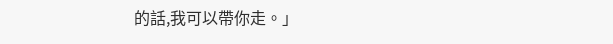的話,我可以帶你走。」